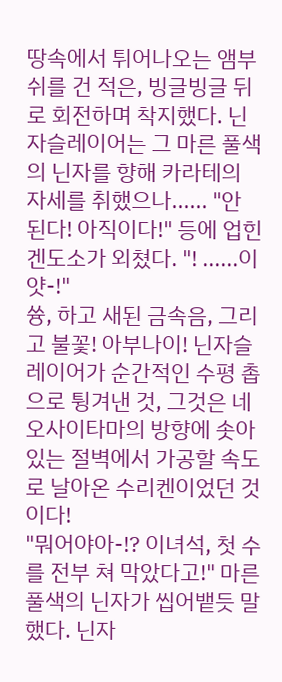땅속에서 튀어나오는 앰부쉬를 건 적은, 빙글빙글 뒤로 회전하며 착지했다. 닌자슬레이어는 그 마른 풀색의 닌자를 향해 카라테의 자세를 취했으나...... "안 된다! 아직이다!" 등에 업힌 겐도소가 외쳤다. "! ......이얏-!"
쓩, 하고 새된 금속음, 그리고 불꽃! 아부나이! 닌자슬레이어가 순간적인 수평 촙으로 튕겨낸 것, 그것은 네오사이타마의 방향에 솟아 있는 절벽에서 가공할 속도로 날아온 수리켄이었던 것이다!
"뭐어야아-!? 이녀석, 첫 수를 전부 쳐 막았다고!" 마른 풀색의 닌자가 씹어뱉듯 말했다. 닌자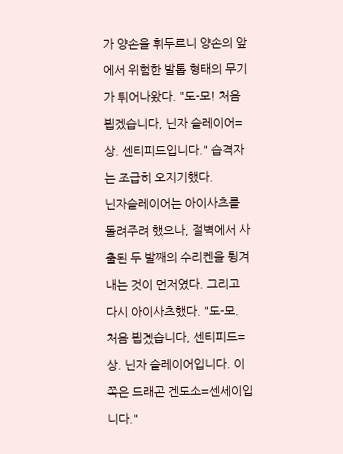가 양손을 휘두르니 양손의 앞에서 위험한 발톱 형태의 무기가 튀어나왔다. "도-모! 처음 뵙겠습니다, 닌자 슬레이어=상. 센티피드입니다." 습격자는 조급히 오지기했다.
닌자슬레이어는 아이사츠를 돌려주려 했으나, 절벽에서 사출된 두 발째의 수리켄을 튕겨내는 것이 먼저였다. 그리고 다시 아이사츠했다. "도-모. 처음 뵙곘습니다, 센티피드=상. 닌자 슬레이어입니다. 이쪽은 드래곤 겐도소=센세이입니다."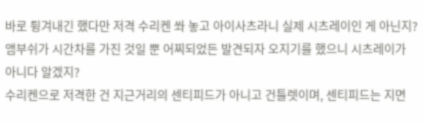바로 튕겨내긴 했다만 저격 수리켄 쏴 놓고 아이사츠라니 실제 시츠레이인 게 아닌지?
앰부쉬가 시간차를 가진 것일 뿐 어찌되었든 발견되자 오지기를 했으니 시츠레이가 아니다 알겠지?
수리켄으로 저격한 건 지근거리의 센티피드가 아니고 건틀렛이며, 센티피드는 지면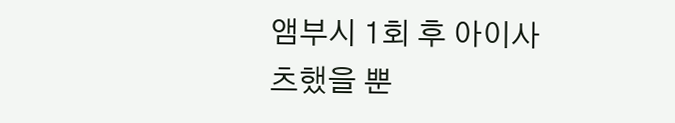앰부시 1회 후 아이사츠했을 뿐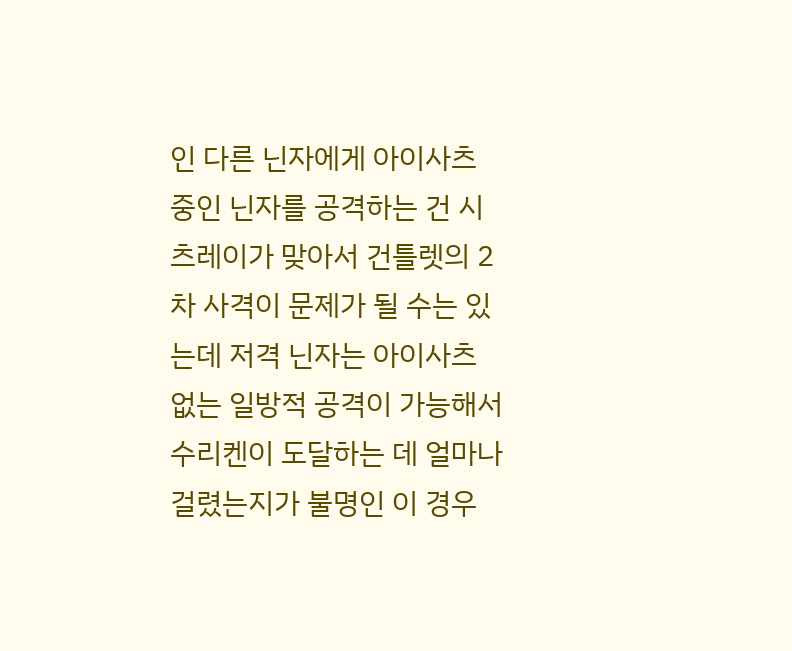인 다른 닌자에게 아이사츠 중인 닌자를 공격하는 건 시츠레이가 맞아서 건틀렛의 2차 사격이 문제가 될 수는 있는데 저격 닌자는 아이사츠 없는 일방적 공격이 가능해서 수리켄이 도달하는 데 얼마나 걸렸는지가 불명인 이 경우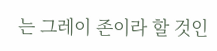는 그레이 존이라 할 것인